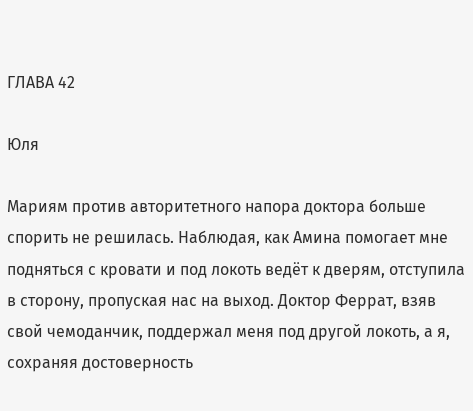ГЛАВА 42

Юля

Мариям против авторитетного напора доктора больше спорить не решилась. Наблюдая, как Амина помогает мне подняться с кровати и под локоть ведёт к дверям, отступила в сторону, пропуская нас на выход. Доктор Феррат, взяв свой чемоданчик, поддержал меня под другой локоть, а я, сохраняя достоверность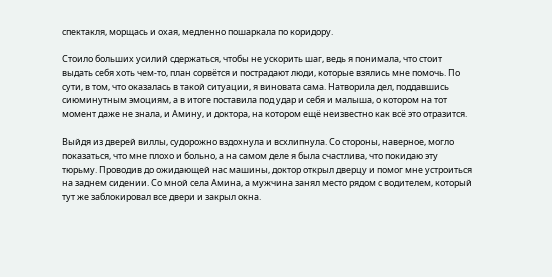спектакля, морщась и охая, медленно пошаркала по коридору.

Стоило больших усилий сдержаться, чтобы не ускорить шаг, ведь я понимала, что стоит выдать себя хоть чем-то, план сорвётся и пострадают люди, которые взялись мне помочь. По сути, в том, что оказалась в такой ситуации, я виновата сама. Натворила дел, поддавшись сиюминутным эмоциям, а в итоге поставила под удар и себя и малыша, о котором на тот момент даже не знала, и Амину, и доктора, на котором ещё неизвестно как всё это отразится.

Выйдя из дверей виллы, судорожно вздохнула и всхлипнула. Со стороны, наверное, могло показаться, что мне плохо и больно, а на самом деле я была счастлива, что покидаю эту тюрьму. Проводив до ожидающей нас машины, доктор открыл дверцу и помог мне устроиться на заднем сидении. Со мной села Амина, а мужчина занял место рядом с водителем, который тут же заблокировал все двери и закрыл окна.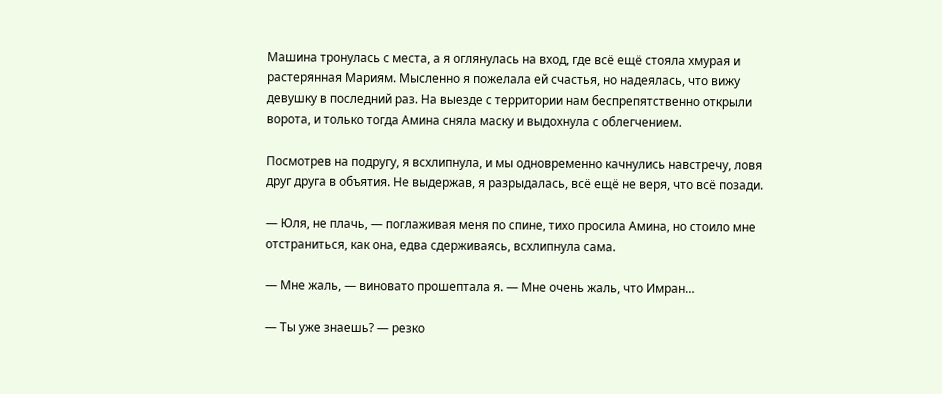Машина тронулась с места, а я оглянулась на вход, где всё ещё стояла хмурая и растерянная Мариям. Мысленно я пожелала ей счастья, но надеялась, что вижу девушку в последний раз. На выезде с территории нам беспрепятственно открыли ворота, и только тогда Амина сняла маску и выдохнула с облегчением.

Посмотрев на подругу, я всхлипнула, и мы одновременно качнулись навстречу, ловя друг друга в объятия. Не выдержав, я разрыдалась, всё ещё не веря, что всё позади.

— Юля, не плачь, — поглаживая меня по спине, тихо просила Амина, но стоило мне отстраниться, как она, едва сдерживаясь, всхлипнула сама.

— Мне жаль, — виновато прошептала я. — Мне очень жаль, что Имран…

— Ты уже знаешь? — резко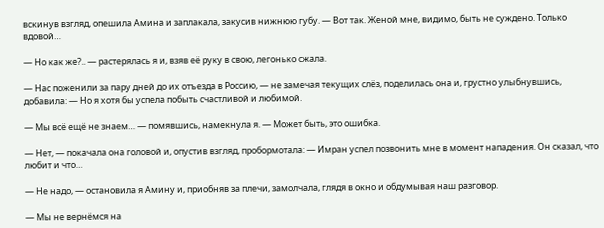вскинув взгляд, опешила Амина и заплакала, закусив нижнюю губу. — Вот так. Женой мне, видимо, быть не суждено. Только вдовой…

— Но как же?.. — растерялась я и, взяв её руку в свою, легонько сжала.

— Нас поженили за пару дней до их отъезда в Россию, — не замечая текущих слёз, поделилась она и, грустно улыбнувшись, добавила: — Но я хотя бы успела побыть счастливой и любимой.

— Мы всё ещё не знаем… — помявшись, намекнула я. — Может быть, это ошибка.

— Нет, — покачала она головой и, опустив взгляд, пробормотала: — Имран успел позвонить мне в момент нападения. Он сказал, что любит и что…

— Не надо, — остановила я Амину и, приобняв за плечи, замолчала, глядя в окно и обдумывая наш разговор.

— Мы не вернёмся на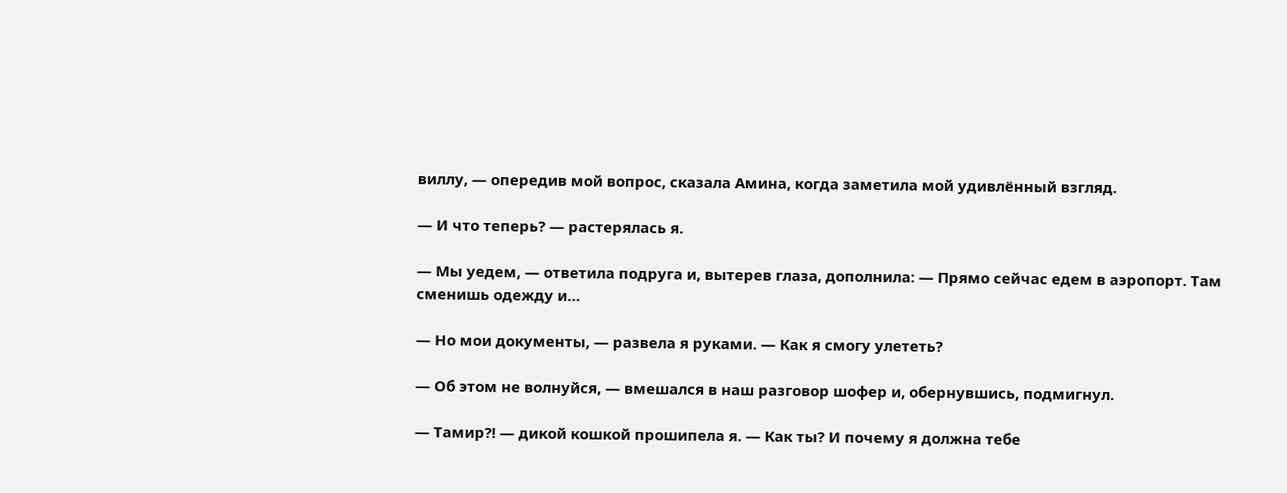виллу, — опередив мой вопрос, сказала Амина, когда заметила мой удивлённый взгляд.

— И что теперь? — растерялась я.

— Мы уедем, — ответила подруга и, вытерев глаза, дополнила: — Прямо сейчас едем в аэропорт. Там сменишь одежду и…

— Но мои документы, — развела я руками. — Как я смогу улететь?

— Об этом не волнуйся, — вмешался в наш разговор шофер и, обернувшись, подмигнул.

— Тамир?! — дикой кошкой прошипела я. — Как ты? И почему я должна тебе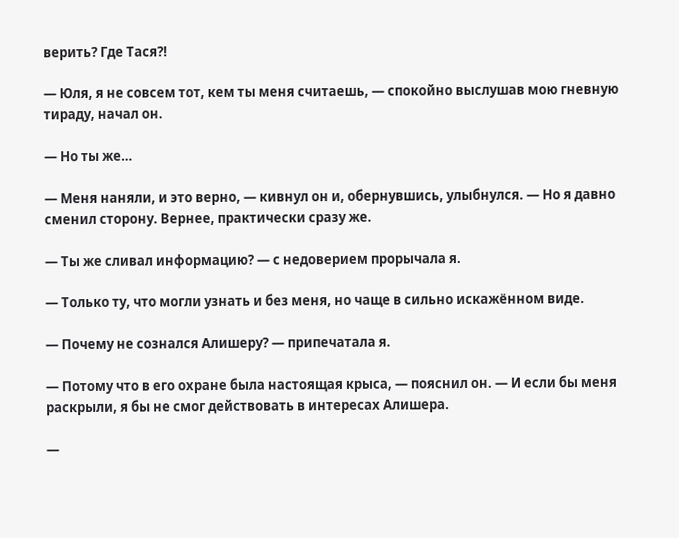верить? Где Тася?!

— Юля, я не совсем тот, кем ты меня считаешь, — спокойно выслушав мою гневную тираду, начал он.

— Но ты же…

— Меня наняли, и это верно, — кивнул он и, обернувшись, улыбнулся. — Но я давно сменил сторону. Вернее, практически сразу же.

— Ты же сливал информацию? — с недоверием прорычала я.

— Только ту, что могли узнать и без меня, но чаще в сильно искажённом виде.

— Почему не сознался Алишеру? — припечатала я.

— Потому что в его охране была настоящая крыса, — пояснил он. — И если бы меня раскрыли, я бы не смог действовать в интересах Алишера.

—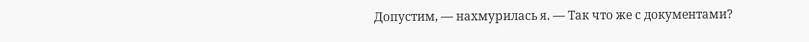Допустим, — нахмурилась я. — Так что же с документами?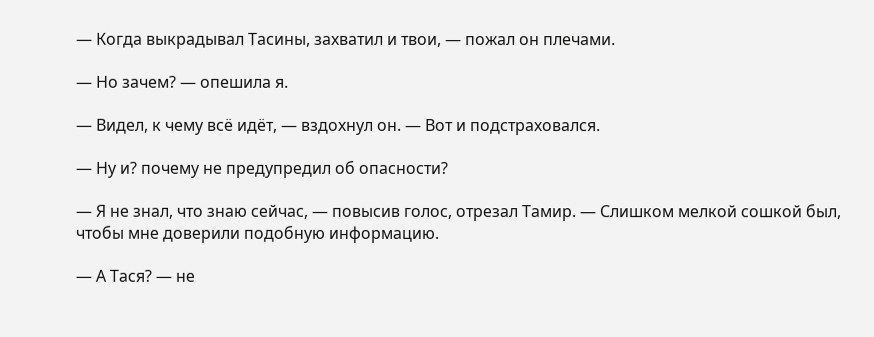— Когда выкрадывал Тасины, захватил и твои, — пожал он плечами.

— Но зачем? — опешила я.

— Видел, к чему всё идёт, — вздохнул он. — Вот и подстраховался.

— Ну и? почему не предупредил об опасности?

— Я не знал, что знаю сейчас, — повысив голос, отрезал Тамир. — Слишком мелкой сошкой был, чтобы мне доверили подобную информацию.

— А Тася? — не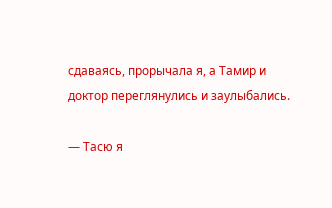сдаваясь, прорычала я, а Тамир и доктор переглянулись и заулыбались.

— Тасю я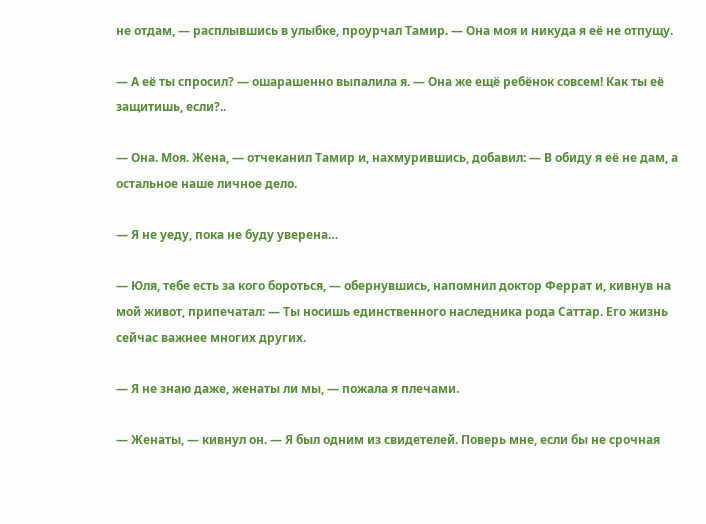не отдам, — расплывшись в улыбке, проурчал Тамир. — Она моя и никуда я её не отпущу.

— А её ты спросил? — ошарашенно выпалила я. — Она же ещё ребёнок совсем! Как ты её защитишь, если?..

— Она. Моя. Жена, — отчеканил Тамир и, нахмурившись, добавил: — В обиду я её не дам, а остальное наше личное дело.

— Я не уеду, пока не буду уверена…

— Юля, тебе есть за кого бороться, — обернувшись, напомнил доктор Феррат и, кивнув на мой живот, припечатал: — Ты носишь единственного наследника рода Саттар. Его жизнь сейчас важнее многих других.

— Я не знаю даже, женаты ли мы, — пожала я плечами.

— Женаты, — кивнул он. — Я был одним из свидетелей. Поверь мне, если бы не срочная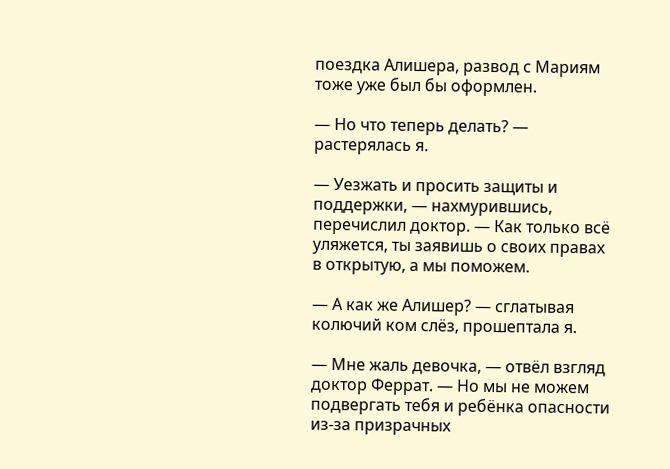поездка Алишера, развод с Мариям тоже уже был бы оформлен.

— Но что теперь делать? — растерялась я.

— Уезжать и просить защиты и поддержки, — нахмурившись, перечислил доктор. — Как только всё уляжется, ты заявишь о своих правах в открытую, а мы поможем.

— А как же Алишер? — сглатывая колючий ком слёз, прошептала я.

— Мне жаль девочка, — отвёл взгляд доктор Феррат. — Но мы не можем подвергать тебя и ребёнка опасности из-за призрачных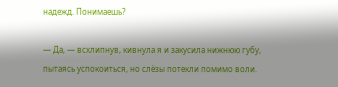надежд. Понимаешь?

— Да, — всхлипнув, кивнула я и закусила нижнюю губу, пытаясь успокоиться, но слёзы потекли помимо воли.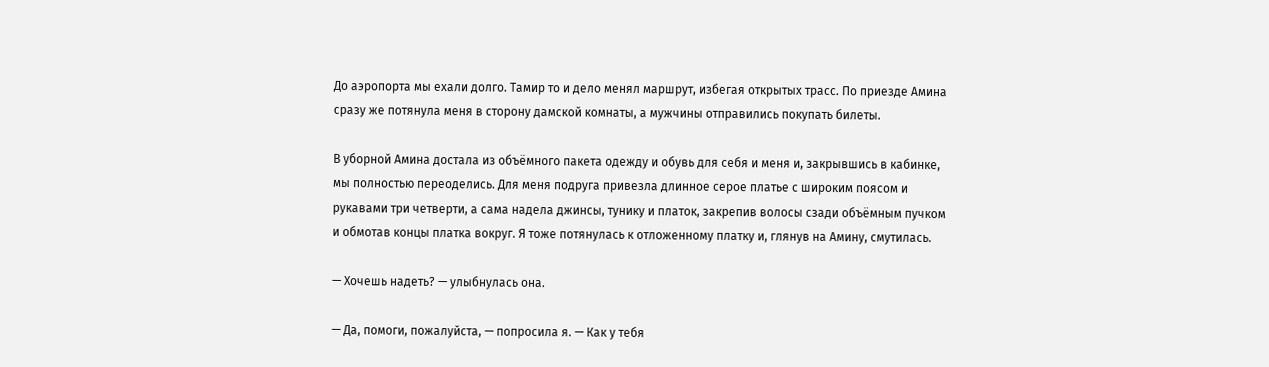До аэропорта мы ехали долго. Тамир то и дело менял маршрут, избегая открытых трасс. По приезде Амина сразу же потянула меня в сторону дамской комнаты, а мужчины отправились покупать билеты.

В уборной Амина достала из объёмного пакета одежду и обувь для себя и меня и, закрывшись в кабинке, мы полностью переоделись. Для меня подруга привезла длинное серое платье с широким поясом и рукавами три четверти, а сама надела джинсы, тунику и платок, закрепив волосы сзади объёмным пучком и обмотав концы платка вокруг. Я тоже потянулась к отложенному платку и, глянув на Амину, смутилась.

— Хочешь надеть? — улыбнулась она.

— Да, помоги, пожалуйста, — попросила я. — Как у тебя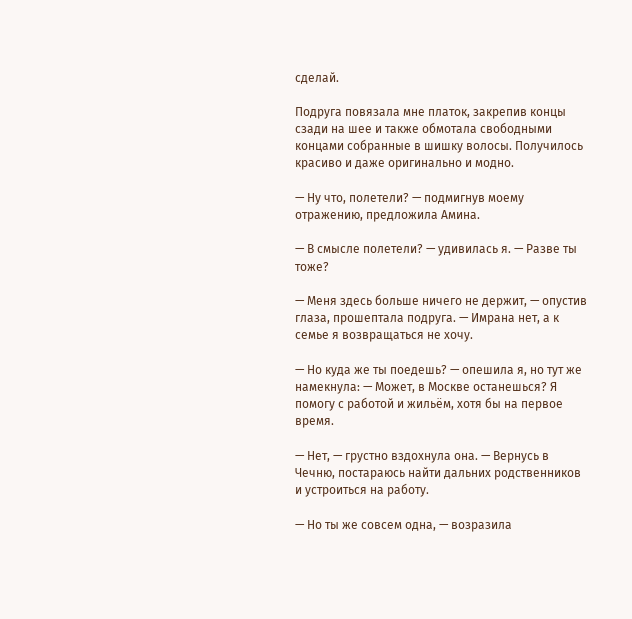сделай.

Подруга повязала мне платок, закрепив концы сзади на шее и также обмотала свободными концами собранные в шишку волосы. Получилось красиво и даже оригинально и модно.

— Ну что, полетели? — подмигнув моему отражению, предложила Амина.

— В смысле полетели? — удивилась я. — Разве ты тоже?

— Меня здесь больше ничего не держит, — опустив глаза, прошептала подруга. — Имрана нет, а к семье я возвращаться не хочу.

— Но куда же ты поедешь? — опешила я, но тут же намекнула: — Может, в Москве останешься? Я помогу с работой и жильём, хотя бы на первое время.

— Нет, — грустно вздохнула она. — Вернусь в Чечню, постараюсь найти дальних родственников и устроиться на работу.

— Но ты же совсем одна, — возразила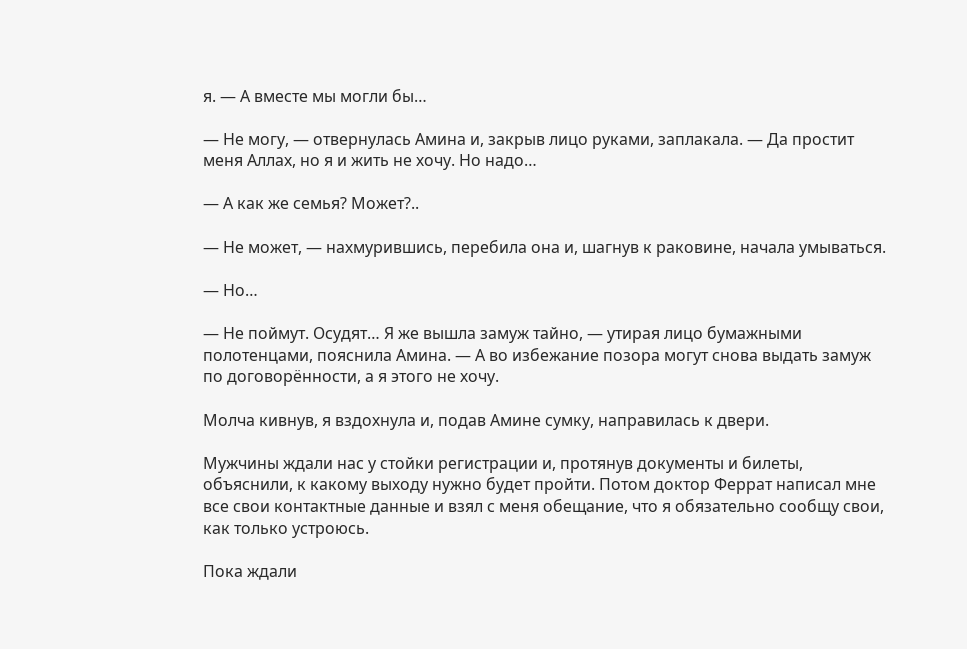я. — А вместе мы могли бы…

— Не могу, — отвернулась Амина и, закрыв лицо руками, заплакала. — Да простит меня Аллах, но я и жить не хочу. Но надо…

— А как же семья? Может?..

— Не может, — нахмурившись, перебила она и, шагнув к раковине, начала умываться.

— Но…

— Не поймут. Осудят… Я же вышла замуж тайно, — утирая лицо бумажными полотенцами, пояснила Амина. — А во избежание позора могут снова выдать замуж по договорённости, а я этого не хочу.

Молча кивнув, я вздохнула и, подав Амине сумку, направилась к двери.

Мужчины ждали нас у стойки регистрации и, протянув документы и билеты, объяснили, к какому выходу нужно будет пройти. Потом доктор Феррат написал мне все свои контактные данные и взял с меня обещание, что я обязательно сообщу свои, как только устроюсь.

Пока ждали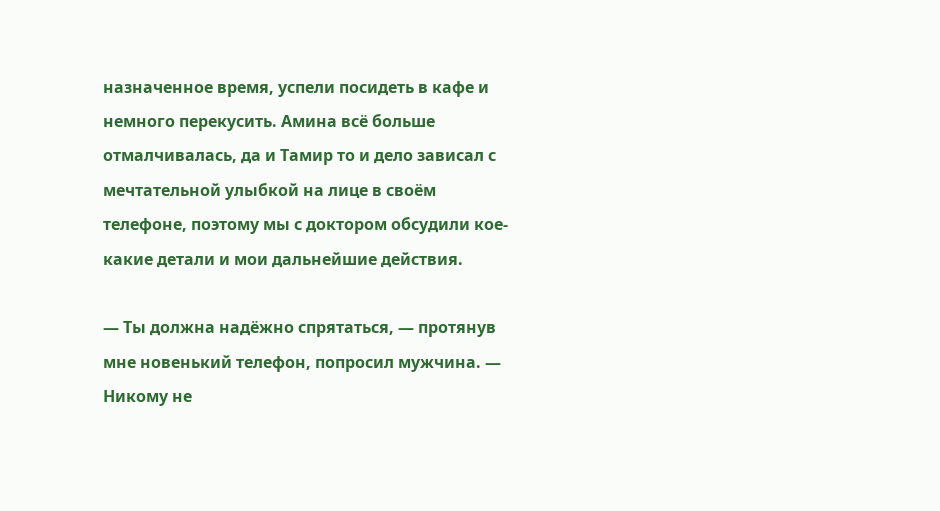назначенное время, успели посидеть в кафе и немного перекусить. Амина всё больше отмалчивалась, да и Тамир то и дело зависал с мечтательной улыбкой на лице в своём телефоне, поэтому мы с доктором обсудили кое-какие детали и мои дальнейшие действия.

— Ты должна надёжно спрятаться, — протянув мне новенький телефон, попросил мужчина. — Никому не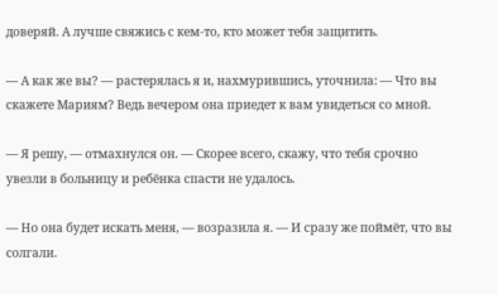доверяй. А лучше свяжись с кем-то, кто может тебя защитить.

— А как же вы? — растерялась я и, нахмурившись, уточнила: — Что вы скажете Мариям? Ведь вечером она приедет к вам увидеться со мной.

— Я решу, — отмахнулся он. — Скорее всего, скажу, что тебя срочно увезли в больницу и ребёнка спасти не удалось.

— Но она будет искать меня, — возразила я. — И сразу же поймёт, что вы солгали.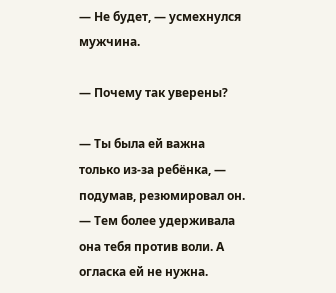— Не будет, — усмехнулся мужчина.

— Почему так уверены?

— Ты была ей важна только из-за ребёнка, — подумав, резюмировал он. — Тем более удерживала она тебя против воли. А огласка ей не нужна.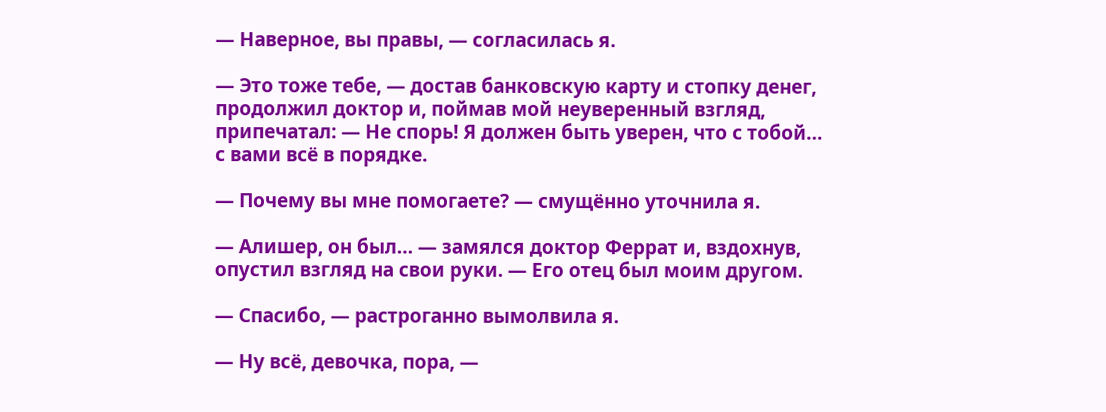— Наверное, вы правы, — согласилась я.

— Это тоже тебе, — достав банковскую карту и стопку денег, продолжил доктор и, поймав мой неуверенный взгляд, припечатал: — Не спорь! Я должен быть уверен, что с тобой… с вами всё в порядке.

— Почему вы мне помогаете? — смущённо уточнила я.

— Алишер, он был… — замялся доктор Феррат и, вздохнув, опустил взгляд на свои руки. — Его отец был моим другом.

— Спасибо, — растроганно вымолвила я.

— Ну всё, девочка, пора, —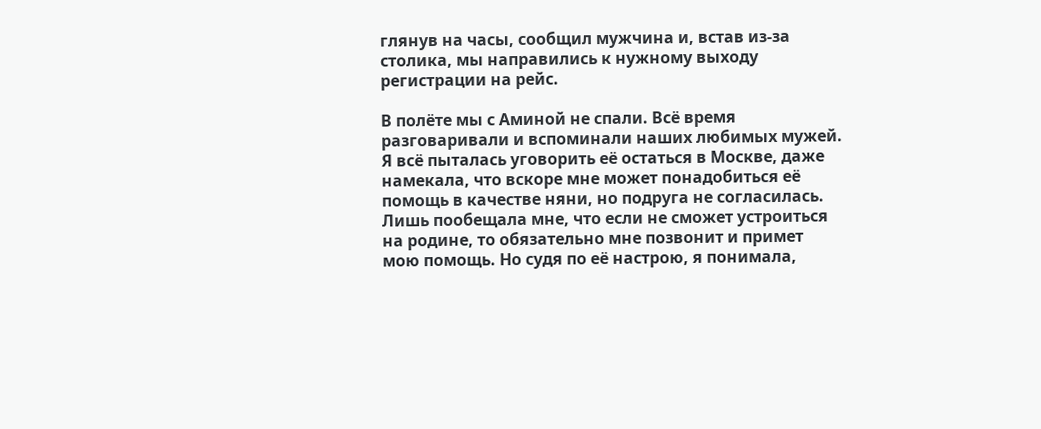глянув на часы, сообщил мужчина и, встав из-за столика, мы направились к нужному выходу регистрации на рейс.

В полёте мы с Аминой не спали. Всё время разговаривали и вспоминали наших любимых мужей. Я всё пыталась уговорить её остаться в Москве, даже намекала, что вскоре мне может понадобиться её помощь в качестве няни, но подруга не согласилась. Лишь пообещала мне, что если не сможет устроиться на родине, то обязательно мне позвонит и примет мою помощь. Но судя по её настрою, я понимала,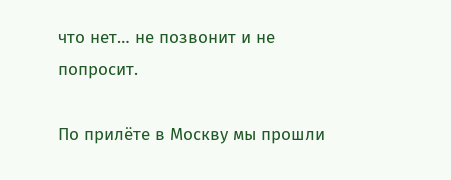что нет… не позвонит и не попросит.

По прилёте в Москву мы прошли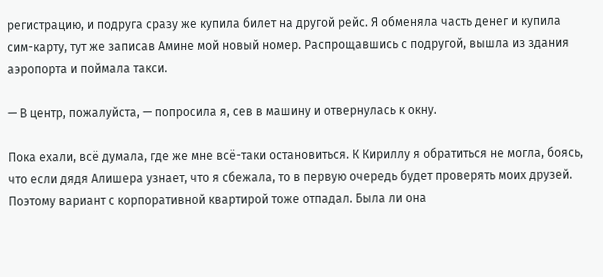регистрацию, и подруга сразу же купила билет на другой рейс. Я обменяла часть денег и купила сим-карту, тут же записав Амине мой новый номер. Распрощавшись с подругой, вышла из здания аэропорта и поймала такси.

— В центр, пожалуйста, — попросила я, сев в машину и отвернулась к окну.

Пока ехали, всё думала, где же мне всё-таки остановиться. К Кириллу я обратиться не могла, боясь, что если дядя Алишера узнает, что я сбежала, то в первую очередь будет проверять моих друзей. Поэтому вариант с корпоративной квартирой тоже отпадал. Была ли она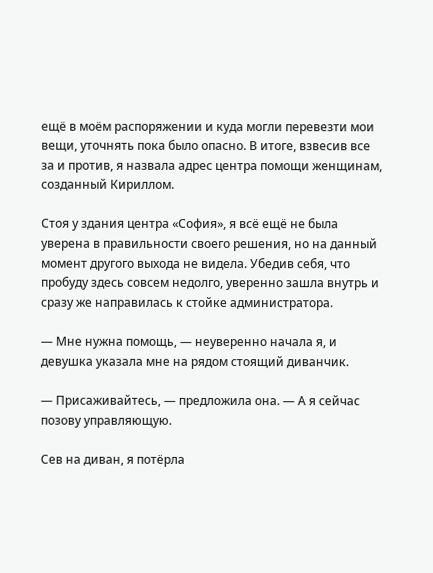ещё в моём распоряжении и куда могли перевезти мои вещи, уточнять пока было опасно. В итоге, взвесив все за и против, я назвала адрес центра помощи женщинам, созданный Кириллом.

Стоя у здания центра «София», я всё ещё не была уверена в правильности своего решения, но на данный момент другого выхода не видела. Убедив себя, что пробуду здесь совсем недолго, уверенно зашла внутрь и сразу же направилась к стойке администратора.

— Мне нужна помощь, — неуверенно начала я, и девушка указала мне на рядом стоящий диванчик.

— Присаживайтесь, — предложила она. — А я сейчас позову управляющую.

Сев на диван, я потёрла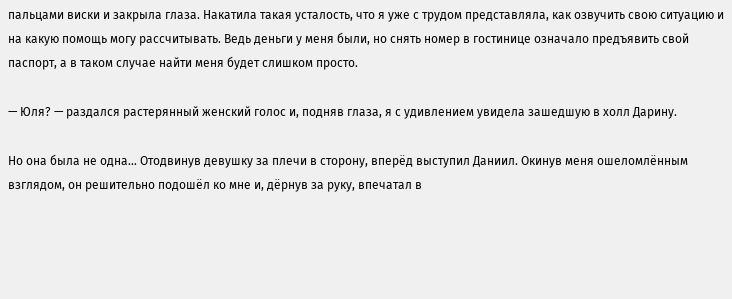пальцами виски и закрыла глаза. Накатила такая усталость, что я уже с трудом представляла, как озвучить свою ситуацию и на какую помощь могу рассчитывать. Ведь деньги у меня были, но снять номер в гостинице означало предъявить свой паспорт, а в таком случае найти меня будет слишком просто.

— Юля? — раздался растерянный женский голос и, подняв глаза, я с удивлением увидела зашедшую в холл Дарину.

Но она была не одна… Отодвинув девушку за плечи в сторону, вперёд выступил Даниил. Окинув меня ошеломлённым взглядом, он решительно подошёл ко мне и, дёрнув за руку, впечатал в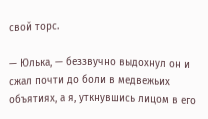свой торс.

— Юлька, — беззвучно выдохнул он и сжал почти до боли в медвежьих объятиях, а я, уткнувшись лицом в его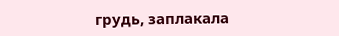грудь, заплакала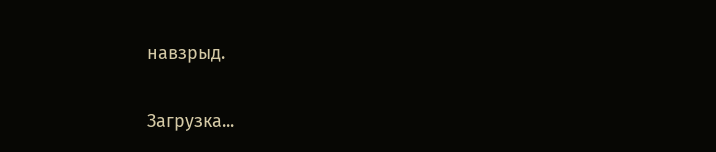навзрыд.

Загрузка...